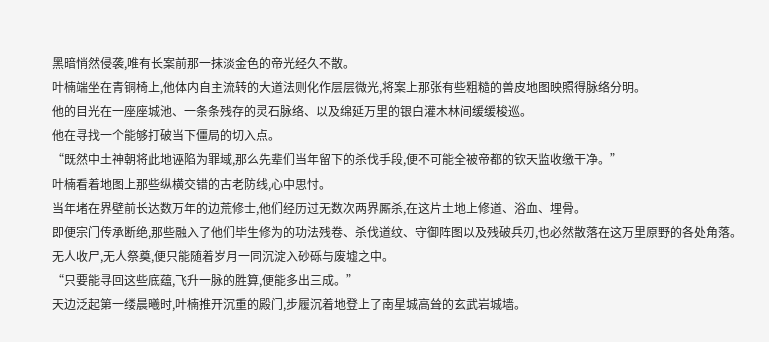黑暗悄然侵袭,唯有长案前那一抹淡金色的帝光经久不散。
叶楠端坐在青铜椅上,他体内自主流转的大道法则化作层层微光,将案上那张有些粗糙的兽皮地图映照得脉络分明。
他的目光在一座座城池、一条条残存的灵石脉络、以及绵延万里的银白灌木林间缓缓梭巡。
他在寻找一个能够打破当下僵局的切入点。
“既然中土神朝将此地诬陷为罪域,那么先辈们当年留下的杀伐手段,便不可能全被帝都的钦天监收缴干净。”
叶楠看着地图上那些纵横交错的古老防线,心中思忖。
当年堵在界壁前长达数万年的边荒修士,他们经历过无数次两界厮杀,在这片土地上修道、浴血、埋骨。
即便宗门传承断绝,那些融入了他们毕生修为的功法残卷、杀伐道纹、守御阵图以及残破兵刃,也必然散落在这万里原野的各处角落。
无人收尸,无人祭奠,便只能随着岁月一同沉淀入砂砾与废墟之中。
“只要能寻回这些底蕴,飞升一脉的胜算,便能多出三成。”
天边泛起第一缕晨曦时,叶楠推开沉重的殿门,步履沉着地登上了南星城高耸的玄武岩城墙。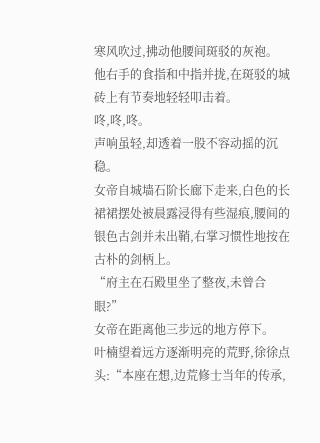寒风吹过,拂动他腰间斑驳的灰袍。
他右手的食指和中指并拢,在斑驳的城砖上有节奏地轻轻叩击着。
咚,咚,咚。
声响虽轻,却透着一股不容动摇的沉稳。
女帝自城墙石阶长廊下走来,白色的长裙裙摆处被晨露浸得有些湿痕,腰间的银色古剑并未出鞘,右掌习惯性地按在古朴的剑柄上。
“府主在石殿里坐了整夜,未曾合眼?”
女帝在距离他三步远的地方停下。
叶楠望着远方逐渐明亮的荒野,徐徐点头:“本座在想,边荒修士当年的传承,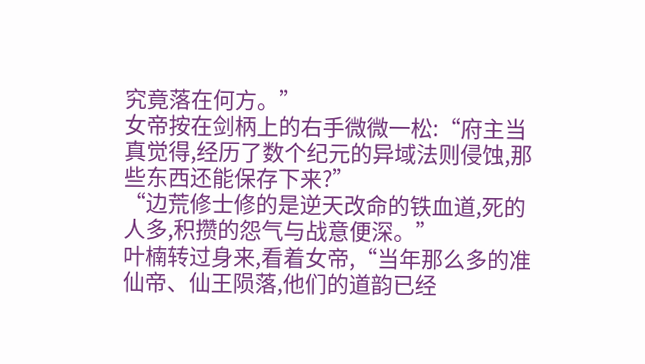究竟落在何方。”
女帝按在剑柄上的右手微微一松:“府主当真觉得,经历了数个纪元的异域法则侵蚀,那些东西还能保存下来?”
“边荒修士修的是逆天改命的铁血道,死的人多,积攒的怨气与战意便深。”
叶楠转过身来,看着女帝,“当年那么多的准仙帝、仙王陨落,他们的道韵已经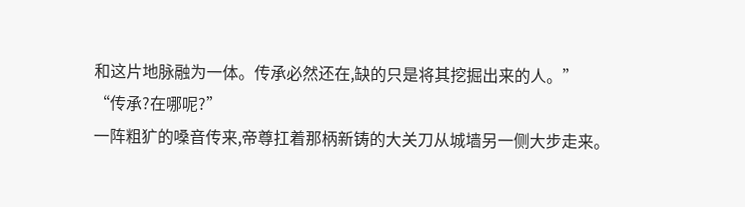和这片地脉融为一体。传承必然还在,缺的只是将其挖掘出来的人。”
“传承?在哪呢?”
一阵粗犷的嗓音传来,帝尊扛着那柄新铸的大关刀从城墙另一侧大步走来。